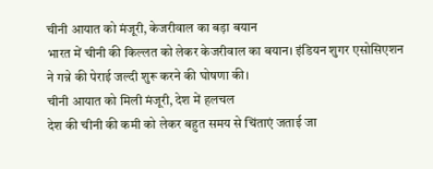चीनी आयात को मंजूरी, केजरीवाल का बड़ा बयान
भारत में चीनी की किल्लत को लेकर केजरीवाल का बयान। इंडियन शुगर एसोसिएशन ने गन्ने की पेराई जल्दी शुरू करने की घोषणा की।
चीनी आयात को मिली मंजूरी, देश में हलचल
देश की चीनी की कमी को लेकर बहुत समय से चिंताएं जताई जा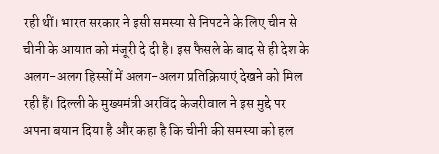रही थीं। भारत सरकार ने इसी समस्या से निपटने के लिए चीन से चीनी के आयात को मंजूरी दे दी है। इस फैसले के बाद से ही देश के अलग-अलग हिस्सों में अलग-अलग प्रतिक्रियाएं देखने को मिल रही हैं। दिल्ली के मुख्यमंत्री अरविंद केजरीवाल ने इस मुद्दे पर अपना बयान दिया है और कहा है कि चीनी की समस्या को हल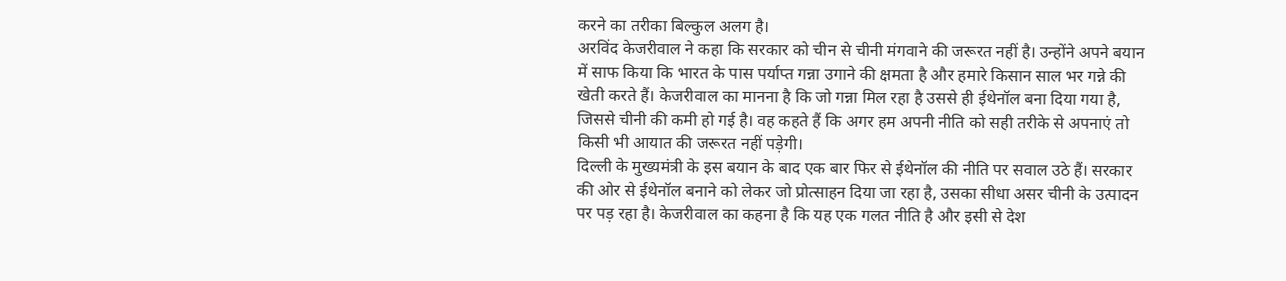करने का तरीका बिल्कुल अलग है।
अरविंद केजरीवाल ने कहा कि सरकार को चीन से चीनी मंगवाने की जरूरत नहीं है। उन्होंने अपने बयान में साफ किया कि भारत के पास पर्याप्त गन्ना उगाने की क्षमता है और हमारे किसान साल भर गन्ने की खेती करते हैं। केजरीवाल का मानना है कि जो गन्ना मिल रहा है उससे ही ईथेनॉल बना दिया गया है, जिससे चीनी की कमी हो गई है। वह कहते हैं कि अगर हम अपनी नीति को सही तरीके से अपनाएं तो किसी भी आयात की जरूरत नहीं पड़ेगी।
दिल्ली के मुख्यमंत्री के इस बयान के बाद एक बार फिर से ईथेनॉल की नीति पर सवाल उठे हैं। सरकार की ओर से ईथेनॉल बनाने को लेकर जो प्रोत्साहन दिया जा रहा है, उसका सीधा असर चीनी के उत्पादन पर पड़ रहा है। केजरीवाल का कहना है कि यह एक गलत नीति है और इसी से देश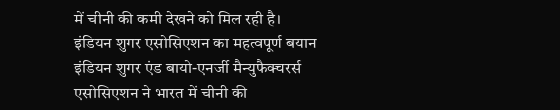में चीनी की कमी देखने को मिल रही है।
इंडियन शुगर एसोसिएशन का महत्वपूर्ण बयान
इंडियन शुगर एंड बायो-एनर्जी मैन्युफैक्चरर्स एसोसिएशन ने भारत में चीनी की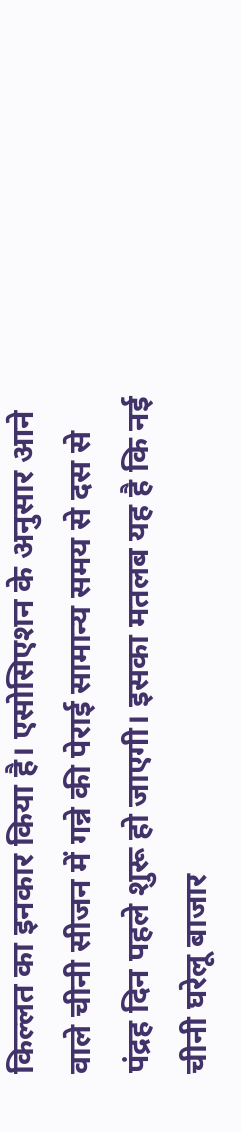किल्लत का इनकार किया है। एसोसिएशन के अनुसार आने वाले चीनी सीजन में गन्ने की पेराई सामान्य समय से दस से पंद्रह दिन पहले शुरू हो जाएगी। इसका मतलब यह है कि नई चीनी घरेलू बाजार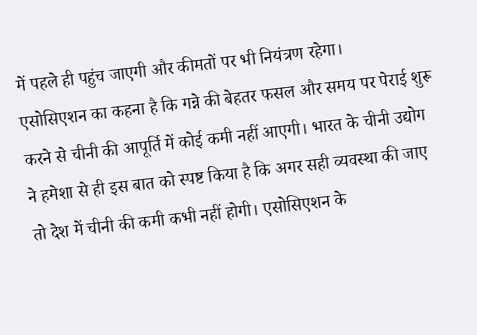में पहले ही पहुंच जाएगी और कीमतों पर भी नियंत्रण रहेगा।
एसोसिएशन का कहना है कि गन्ने की बेहतर फसल और समय पर पेराई शुरू करने से चीनी की आपूर्ति में कोई कमी नहीं आएगी। भारत के चीनी उद्योग ने हमेशा से ही इस बात को स्पष्ट किया है कि अगर सही व्यवस्था की जाए तो देश में चीनी की कमी कभी नहीं होगी। एसोसिएशन के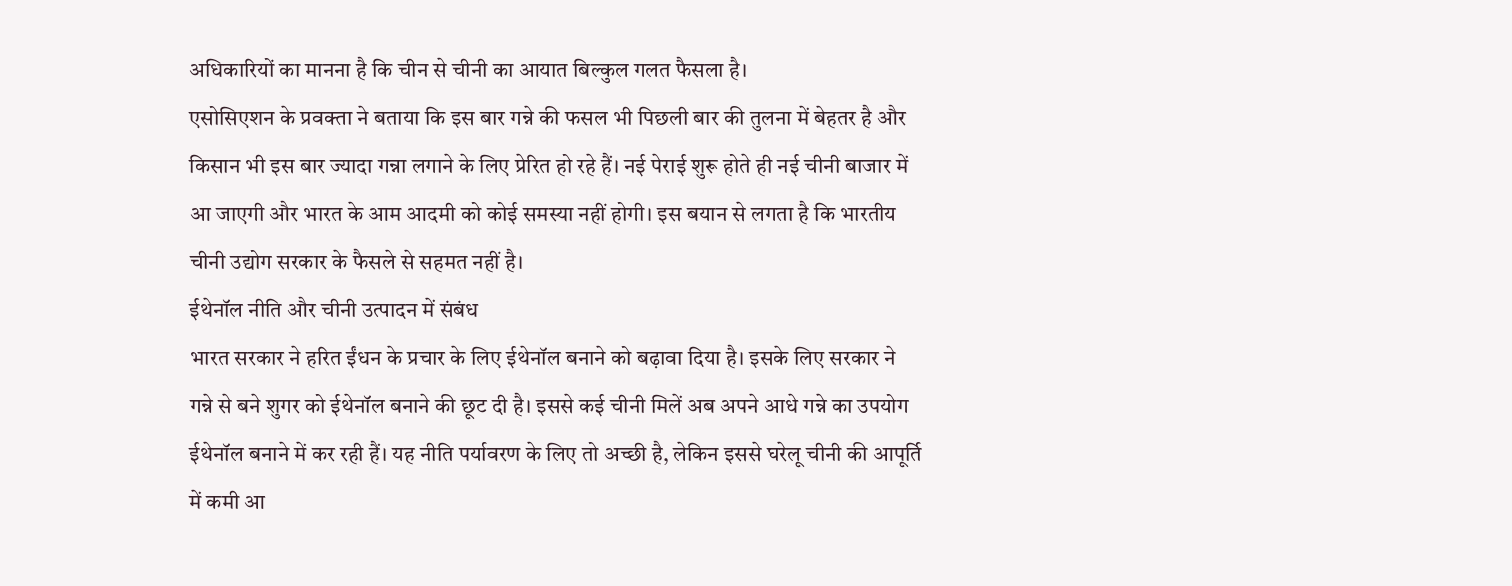अधिकारियों का मानना है कि चीन से चीनी का आयात बिल्कुल गलत फैसला है।
एसोसिएशन के प्रवक्ता ने बताया कि इस बार गन्ने की फसल भी पिछली बार की तुलना में बेहतर है और किसान भी इस बार ज्यादा गन्ना लगाने के लिए प्रेरित हो रहे हैं। नई पेराई शुरू होते ही नई चीनी बाजार में आ जाएगी और भारत के आम आदमी को कोई समस्या नहीं होगी। इस बयान से लगता है कि भारतीय चीनी उद्योग सरकार के फैसले से सहमत नहीं है।
ईथेनॉल नीति और चीनी उत्पादन में संबंध
भारत सरकार ने हरित ईंधन के प्रचार के लिए ईथेनॉल बनाने को बढ़ावा दिया है। इसके लिए सरकार ने गन्ने से बने शुगर को ईथेनॉल बनाने की छूट दी है। इससे कई चीनी मिलें अब अपने आधे गन्ने का उपयोग ईथेनॉल बनाने में कर रही हैं। यह नीति पर्यावरण के लिए तो अच्छी है, लेकिन इससे घरेलू चीनी की आपूर्ति में कमी आ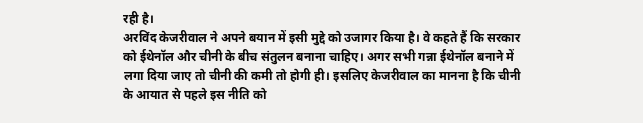रही है।
अरविंद केजरीवाल ने अपने बयान में इसी मुद्दे को उजागर किया है। वे कहते हैं कि सरकार को ईथेनॉल और चीनी के बीच संतुलन बनाना चाहिए। अगर सभी गन्ना ईथेनॉल बनाने में लगा दिया जाए तो चीनी की कमी तो होगी ही। इसलिए केजरीवाल का मानना है कि चीनी के आयात से पहले इस नीति को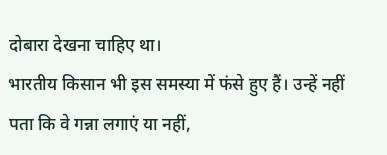दोबारा देखना चाहिए था।
भारतीय किसान भी इस समस्या में फंसे हुए हैं। उन्हें नहीं पता कि वे गन्ना लगाएं या नहीं,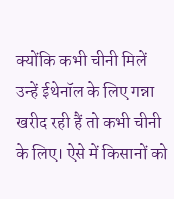क्योंकि कभी चीनी मिलें उन्हें ईथेनॉल के लिए गन्ना खरीद रही हैं तो कभी चीनी के लिए। ऐसे में किसानों को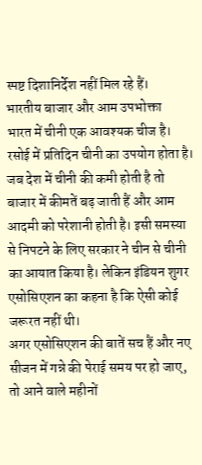स्पष्ट दिशानिर्देश नहीं मिल रहे हैं।
भारतीय बाजार और आम उपभोक्ता
भारत में चीनी एक आवश्यक चीज है। रसोई में प्रतिदिन चीनी का उपयोग होता है। जब देश में चीनी की कमी होती है तो बाजार में कीमतें बढ़ जाती हैं और आम आदमी को परेशानी होती है। इसी समस्या से निपटने के लिए सरकार ने चीन से चीनी का आयात किया है। लेकिन इंडियन शुगर एसोसिएशन का कहना है कि ऐसी कोई जरूरत नहीं थी।
अगर एसोसिएशन की बातें सच हैं और नए सीजन में गन्ने की पेराई समय पर हो जाए, तो आने वाले महीनों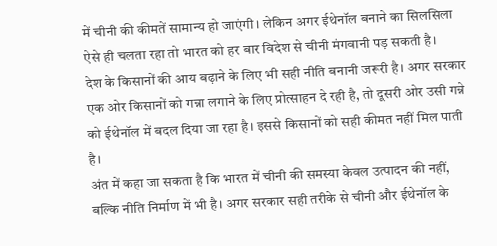में चीनी की कीमतें सामान्य हो जाएंगी। लेकिन अगर ईथेनॉल बनाने का सिलसिला ऐसे ही चलता रहा तो भारत को हर बार विदेश से चीनी मंगवानी पड़ सकती है।
देश के किसानों की आय बढ़ाने के लिए भी सही नीति बनानी जरूरी है। अगर सरकार एक ओर किसानों को गन्ना लगाने के लिए प्रोत्साहन दे रही है, तो दूसरी ओर उसी गन्ने को ईथेनॉल में बदल दिया जा रहा है। इससे किसानों को सही कीमत नहीं मिल पाती है।
अंत में कहा जा सकता है कि भारत में चीनी की समस्या केवल उत्पादन की नहीं, बल्कि नीति निर्माण में भी है। अगर सरकार सही तरीके से चीनी और ईथेनॉल के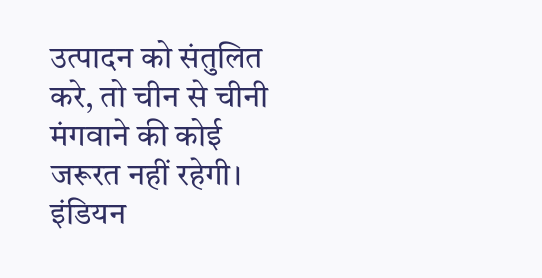उत्पादन को संतुलित करे, तो चीन से चीनी मंगवाने की कोई जरूरत नहीं रहेगी। इंडियन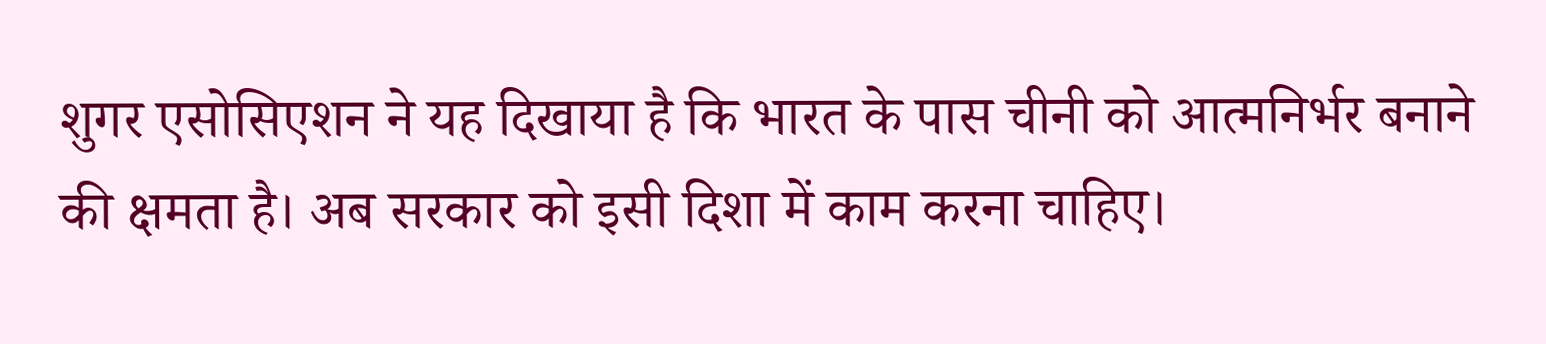शुगर एसोसिएशन ने यह दिखाया है कि भारत के पास चीनी को आत्मनिर्भर बनाने की क्षमता है। अब सरकार को इसी दिशा में काम करना चाहिए।